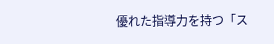優れた指導力を持つ「ス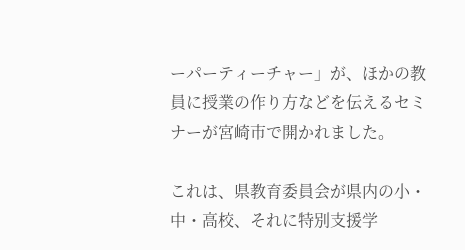ーパーティーチャー」が、ほかの教員に授業の作り方などを伝えるセミナーが宮崎市で開かれました。

これは、県教育委員会が県内の小・中・高校、それに特別支援学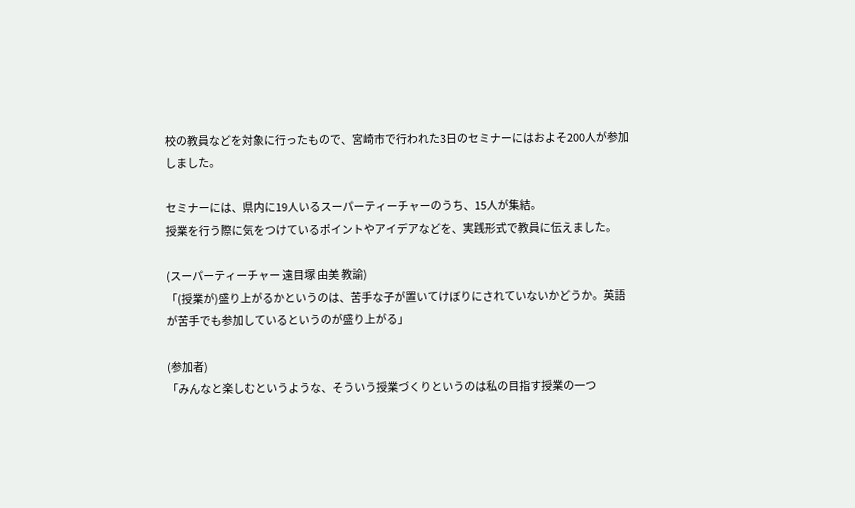校の教員などを対象に行ったもので、宮崎市で行われた3日のセミナーにはおよそ200人が参加しました。

セミナーには、県内に19人いるスーパーティーチャーのうち、15人が集結。
授業を行う際に気をつけているポイントやアイデアなどを、実践形式で教員に伝えました。

(スーパーティーチャー 遠目塚 由美 教諭)
「(授業が)盛り上がるかというのは、苦手な子が置いてけぼりにされていないかどうか。英語が苦手でも参加しているというのが盛り上がる」

(参加者)
「みんなと楽しむというような、そういう授業づくりというのは私の目指す授業の一つ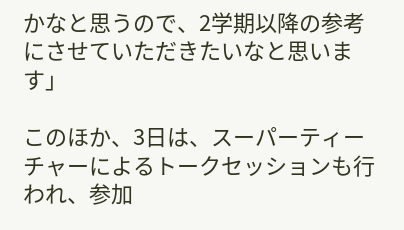かなと思うので、2学期以降の参考にさせていただきたいなと思います」

このほか、3日は、スーパーティーチャーによるトークセッションも行われ、参加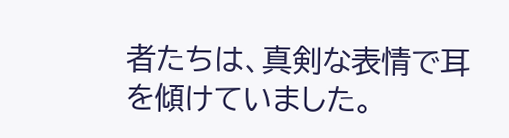者たちは、真剣な表情で耳を傾けていました。